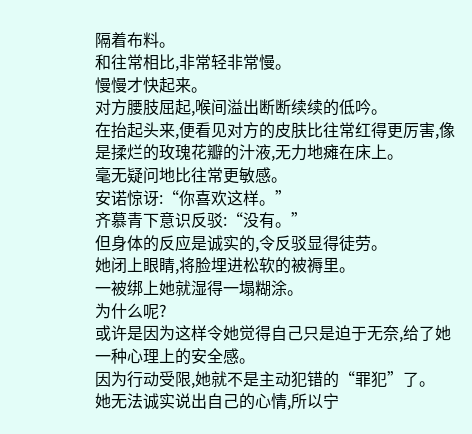隔着布料。
和往常相比,非常轻非常慢。
慢慢才快起来。
对方腰肢屈起,喉间溢出断断续续的低吟。
在抬起头来,便看见对方的皮肤比往常红得更厉害,像是揉烂的玫瑰花瓣的汁液,无力地瘫在床上。
毫无疑问地比往常更敏感。
安诺惊讶:“你喜欢这样。”
齐慕青下意识反驳:“没有。”
但身体的反应是诚实的,令反驳显得徒劳。
她闭上眼睛,将脸埋进松软的被褥里。
一被绑上她就湿得一塌糊涂。
为什么呢?
或许是因为这样令她觉得自己只是迫于无奈,给了她一种心理上的安全感。
因为行动受限,她就不是主动犯错的“罪犯”了。
她无法诚实说出自己的心情,所以宁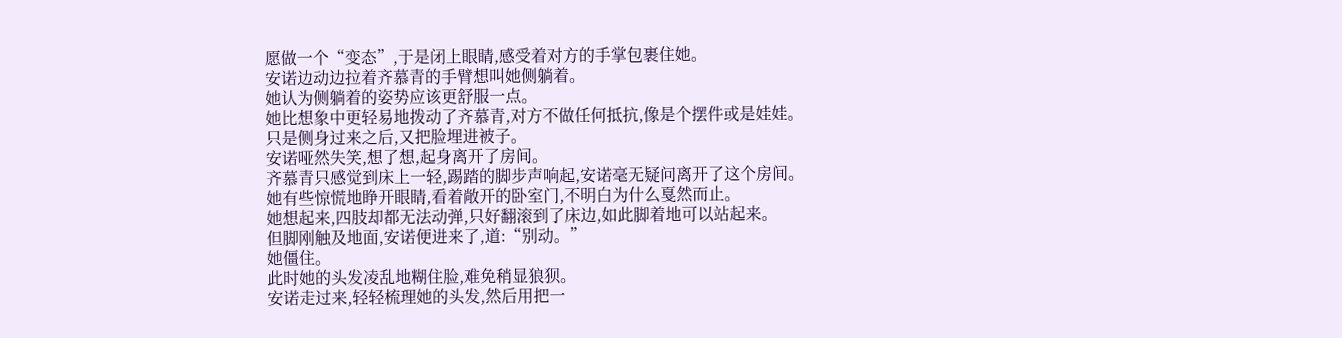愿做一个“变态”,于是闭上眼睛,感受着对方的手掌包裹住她。
安诺边动边拉着齐慕青的手臂想叫她侧躺着。
她认为侧躺着的姿势应该更舒服一点。
她比想象中更轻易地拨动了齐慕青,对方不做任何抵抗,像是个摆件或是娃娃。
只是侧身过来之后,又把脸埋进被子。
安诺哑然失笑,想了想,起身离开了房间。
齐慕青只感觉到床上一轻,踢踏的脚步声响起,安诺毫无疑问离开了这个房间。
她有些惊慌地睁开眼睛,看着敞开的卧室门,不明白为什么戛然而止。
她想起来,四肢却都无法动弹,只好翻滚到了床边,如此脚着地可以站起来。
但脚刚触及地面,安诺便进来了,道:“别动。”
她僵住。
此时她的头发凌乱地糊住脸,难免稍显狼狈。
安诺走过来,轻轻梳理她的头发,然后用把一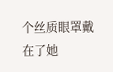个丝质眼罩戴在了她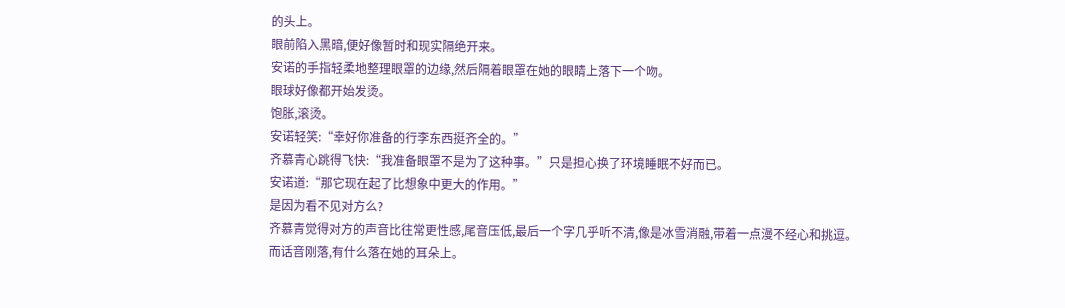的头上。
眼前陷入黑暗,便好像暂时和现实隔绝开来。
安诺的手指轻柔地整理眼罩的边缘,然后隔着眼罩在她的眼睛上落下一个吻。
眼球好像都开始发烫。
饱胀,滚烫。
安诺轻笑:“幸好你准备的行李东西挺齐全的。”
齐慕青心跳得飞快:“我准备眼罩不是为了这种事。”只是担心换了环境睡眠不好而已。
安诺道:“那它现在起了比想象中更大的作用。”
是因为看不见对方么?
齐慕青觉得对方的声音比往常更性感,尾音压低,最后一个字几乎听不清,像是冰雪消融,带着一点漫不经心和挑逗。
而话音刚落,有什么落在她的耳朵上。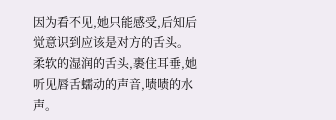因为看不见,她只能感受,后知后觉意识到应该是对方的舌头。
柔软的湿润的舌头,裹住耳垂,她听见唇舌蠕动的声音,啧啧的水声。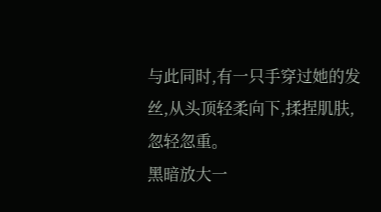与此同时,有一只手穿过她的发丝,从头顶轻柔向下,揉捏肌肤,忽轻忽重。
黑暗放大一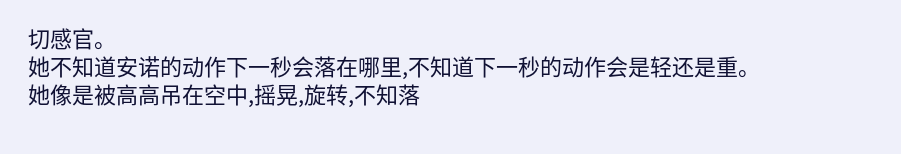切感官。
她不知道安诺的动作下一秒会落在哪里,不知道下一秒的动作会是轻还是重。
她像是被高高吊在空中,摇晃,旋转,不知落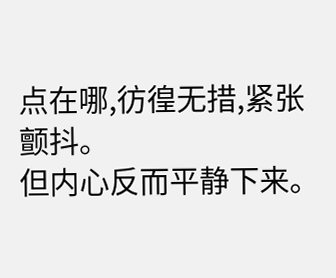点在哪,彷徨无措,紧张颤抖。
但内心反而平静下来。